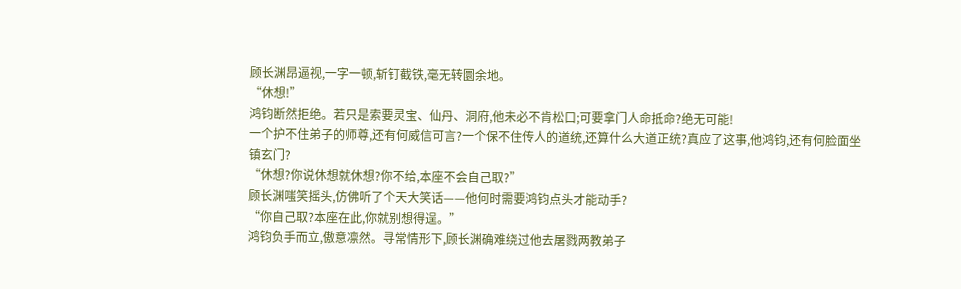顾长渊昂逼视,一字一顿,斩钉截铁,毫无转圜余地。
“休想!”
鸿钧断然拒绝。若只是索要灵宝、仙丹、洞府,他未必不肯松口;可要拿门人命抵命?绝无可能!
一个护不住弟子的师尊,还有何威信可言?一个保不住传人的道统,还算什么大道正统?真应了这事,他鸿钧,还有何脸面坐镇玄门?
“休想?你说休想就休想?你不给,本座不会自己取?”
顾长渊嗤笑摇头,仿佛听了个天大笑话——他何时需要鸿钧点头才能动手?
“你自己取?本座在此,你就别想得逞。”
鸿钧负手而立,傲意凛然。寻常情形下,顾长渊确难绕过他去屠戮两教弟子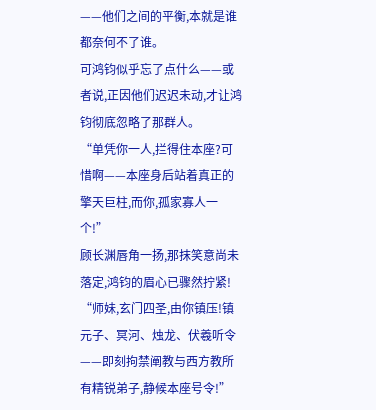——他们之间的平衡,本就是谁都奈何不了谁。
可鸿钧似乎忘了点什么——或者说,正因他们迟迟未动,才让鸿钧彻底忽略了那群人。
“单凭你一人,拦得住本座?可惜啊——本座身后站着真正的擎天巨柱,而你,孤家寡人一个!”
顾长渊唇角一扬,那抹笑意尚未落定,鸿钧的眉心已骤然拧紧!
“师妹,玄门四圣,由你镇压!镇元子、冥河、烛龙、伏羲听令——即刻拘禁阐教与西方教所有精锐弟子,静候本座号令!”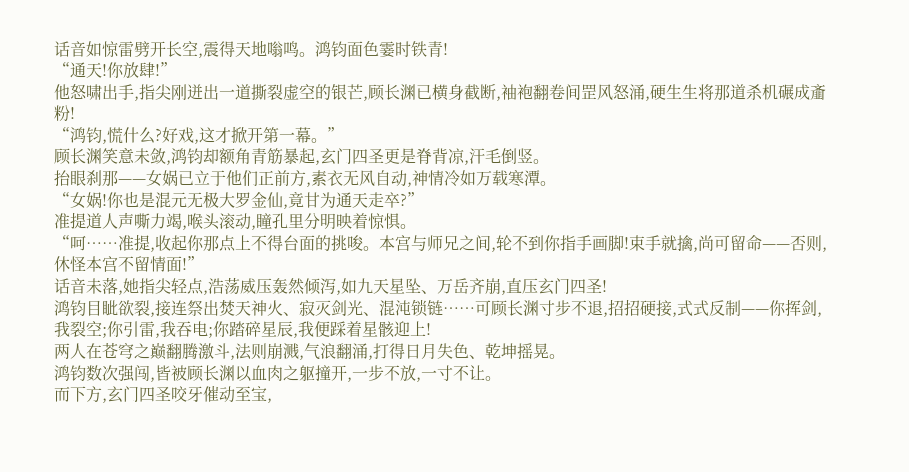话音如惊雷劈开长空,震得天地嗡鸣。鸿钧面色霎时铁青!
“通天!你放肆!”
他怒啸出手,指尖刚迸出一道撕裂虚空的银芒,顾长渊已横身截断,袖袍翻卷间罡风怒涌,硬生生将那道杀机碾成齑粉!
“鸿钧,慌什么?好戏,这才掀开第一幕。”
顾长渊笑意未敛,鸿钧却额角青筋暴起,玄门四圣更是脊背凉,汗毛倒竖。
抬眼刹那——女娲已立于他们正前方,素衣无风自动,神情冷如万载寒潭。
“女娲!你也是混元无极大罗金仙,竟甘为通天走卒?”
准提道人声嘶力竭,喉头滚动,瞳孔里分明映着惊惧。
“呵……准提,收起你那点上不得台面的挑唆。本宫与师兄之间,轮不到你指手画脚!束手就擒,尚可留命——否则,休怪本宫不留情面!”
话音未落,她指尖轻点,浩荡威压轰然倾泻,如九天星坠、万岳齐崩,直压玄门四圣!
鸿钧目眦欲裂,接连祭出焚天神火、寂灭剑光、混沌锁链……可顾长渊寸步不退,招招硬接,式式反制——你挥剑,我裂空;你引雷,我吞电;你踏碎星辰,我便踩着星骸迎上!
两人在苍穹之巅翻腾激斗,法则崩溅,气浪翻涌,打得日月失色、乾坤摇晃。
鸿钧数次强闯,皆被顾长渊以血肉之躯撞开,一步不放,一寸不让。
而下方,玄门四圣咬牙催动至宝,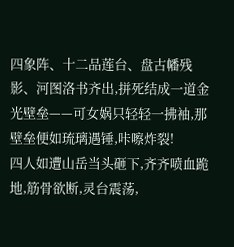四象阵、十二品莲台、盘古幡残影、河图洛书齐出,拼死结成一道金光壁垒——可女娲只轻轻一拂袖,那壁垒便如琉璃遇锤,咔嚓炸裂!
四人如遭山岳当头砸下,齐齐喷血跪地,筋骨欲断,灵台震荡,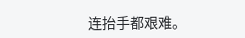连抬手都艰难。